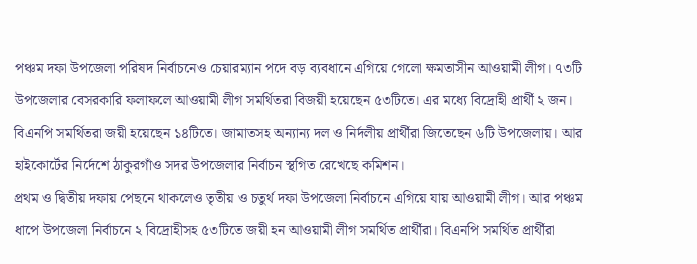পঞ্চম দফা উপজেলা পরিষদ নির্বাচনেও চেয়ারম্যান পদে বড় ব্যবধানে এগিয়ে গেলো ক্ষমতাসীন আওয়ামী লীগ। ৭৩টি উপজেলার বেসরকারি ফলাফলে আওয়ামী লীগ সমর্থিতরা বিজয়ী হয়েছেন ৫৩টিতে। এর মধ্যে বিদ্রোহী প্রার্থী ২ জন। বিএনপি সমর্থিতরা জয়ী হয়েছেন ১৪টিতে। জামাতসহ অন্যান্য দল ও নির্দলীয় প্রার্থীরা জিতেছেন ৬টি উপজেলায়। আর হাইকোর্টের নির্দেশে ঠাকুরগাঁও সদর উপজেলার নির্বাচন স্থগিত রেখেছে কমিশন।
প্রথম ও দ্বিতীয় দফায় পেছনে থাকলেও তৃতীয় ও চতুর্থ দফা উপজেলা নির্বাচনে এগিয়ে যায় আওয়ামী লীগ। আর পঞ্চম ধাপে উপজেলা নির্বাচনে ২ বিদ্রোহীসহ ৫৩টিতে জয়ী হন আওয়ামী লীগ সমর্থিত প্রার্থীরা। বিএনপি সমর্থিত প্রার্থীরা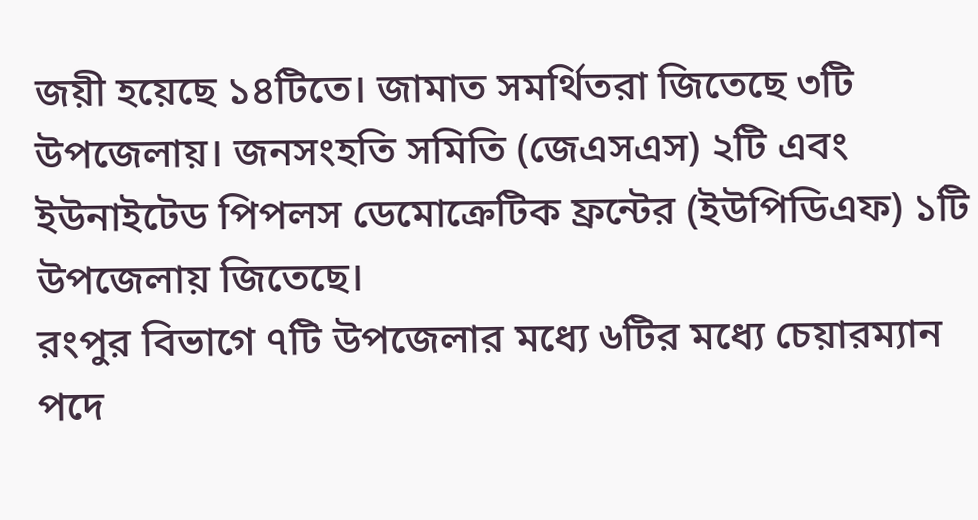জয়ী হয়েছে ১৪টিতে। জামাত সমর্থিতরা জিতেছে ৩টি উপজেলায়। জনসংহতি সমিতি (জেএসএস) ২টি এবং ইউনাইটেড পিপলস ডেমোক্রেটিক ফ্রন্টের (ইউপিডিএফ) ১টি উপজেলায় জিতেছে।
রংপুর বিভাগে ৭টি উপজেলার মধ্যে ৬টির মধ্যে চেয়ারম্যান পদে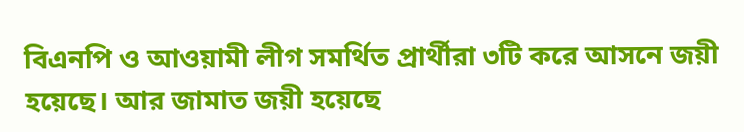বিএনপি ও আওয়ামী লীগ সমর্থিত প্রার্থীরা ৩টি করে আসনে জয়ী হয়েছে। আর জামাত জয়ী হয়েছে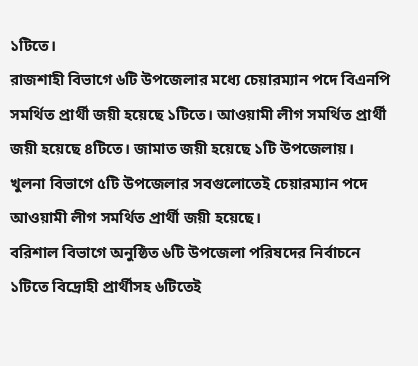১টিতে।
রাজশাহী বিভাগে ৬টি উপজেলার মধ্যে চেয়ারম্যান পদে বিএনপি সমর্থিত প্রার্থী জয়ী হয়েছে ১টিতে। আওয়ামী লীগ সমর্থিত প্রার্থী জয়ী হয়েছে ৪টিতে। জামাত জয়ী হয়েছে ১টি উপজেলায়।
খুলনা বিভাগে ৫টি উপজেলার সবগুলোতেই চেয়ারম্যান পদে আওয়ামী লীগ সমর্থিত প্রার্থী জয়ী হয়েছে।
বরিশাল বিভাগে অনুষ্ঠিত ৬টি উপজেলা পরিষদের নির্বাচনে ১টিতে বিদ্রোহী প্রার্থীসহ ৬টিতেই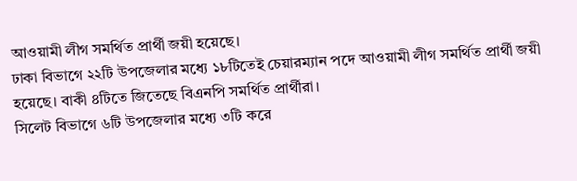আওয়ামী লীগ সমর্থিত প্রার্থী জয়ী হয়েছে।
ঢাকা বিভাগে ২২টি উপজেলার মধ্যে ১৮টিতেই চেয়ারম্যান পদে আওয়ামী লীগ সমর্থিত প্রার্থী জয়ী হয়েছে। বাকী ৪টিতে জিতেছে বিএনপি সমর্থিত প্রার্থীরা।
সিলেট বিভাগে ৬টি উপজেলার মধ্যে ৩টি করে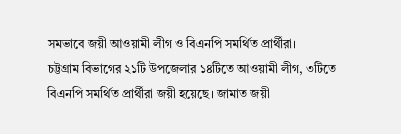সমভাবে জয়ী আওয়ামী লীগ ও বিএনপি সমর্থিত প্রার্থীরা।
চট্টগ্রাম বিভাগের ২১টি উপজেলার ১৪টিতে আওয়ামী লীগ, ৩টিতে বিএনপি সমর্থিত প্রার্থীরা জয়ী হয়েছে। জামাত জয়ী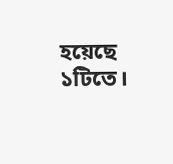হয়েছে ১টিতে।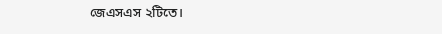জেএসএস ২টিতে।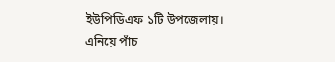ইউপিডিএফ ১টি উপজেলায়।
এনিয়ে পাঁচ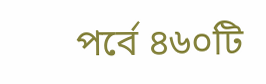পর্বে ৪৬০টি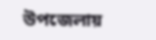উপজেলায়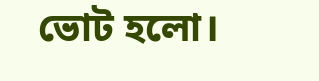ভোট হলো।